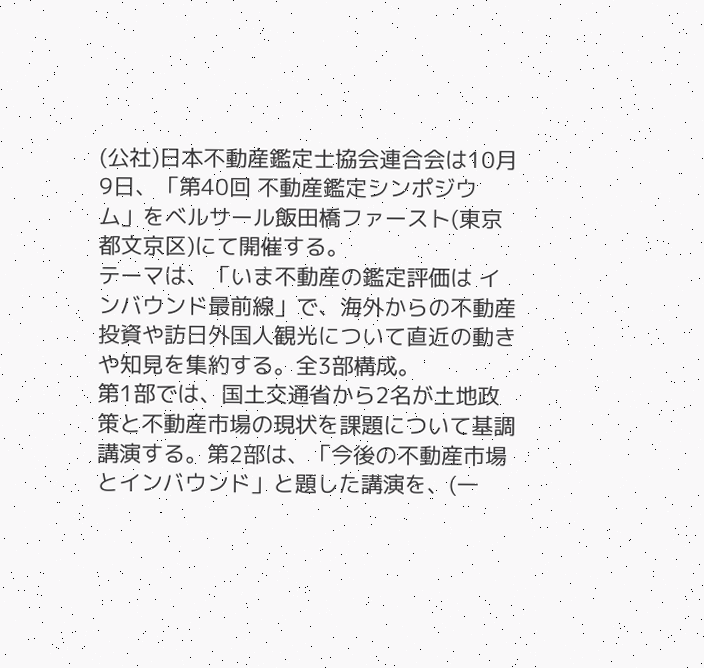(公社)日本不動産鑑定士協会連合会は10月9日、「第40回 不動産鑑定シンポジウム」をベルサール飯田橋ファースト(東京都文京区)にて開催する。
テーマは、「いま不動産の鑑定評価は インバウンド最前線」で、海外からの不動産投資や訪日外国人観光について直近の動きや知見を集約する。全3部構成。
第1部では、国土交通省から2名が土地政策と不動産市場の現状を課題について基調講演する。第2部は、「今後の不動産市場とインバウンド」と題した講演を、(一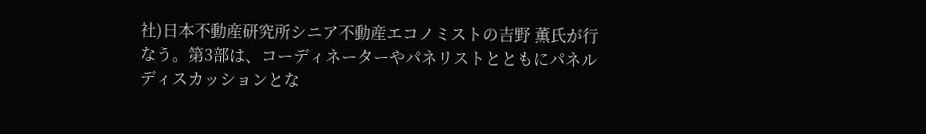社)日本不動産研究所シニア不動産エコノミストの吉野 薫氏が行なう。第3部は、コーディネーターやパネリストとともにパネルディスカッションとな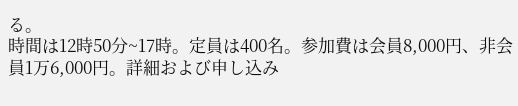る。
時間は12時50分~17時。定員は400名。参加費は会員8,000円、非会員1万6,000円。詳細および申し込み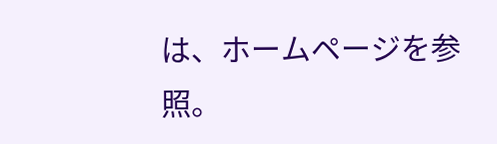は、ホームページを参照。